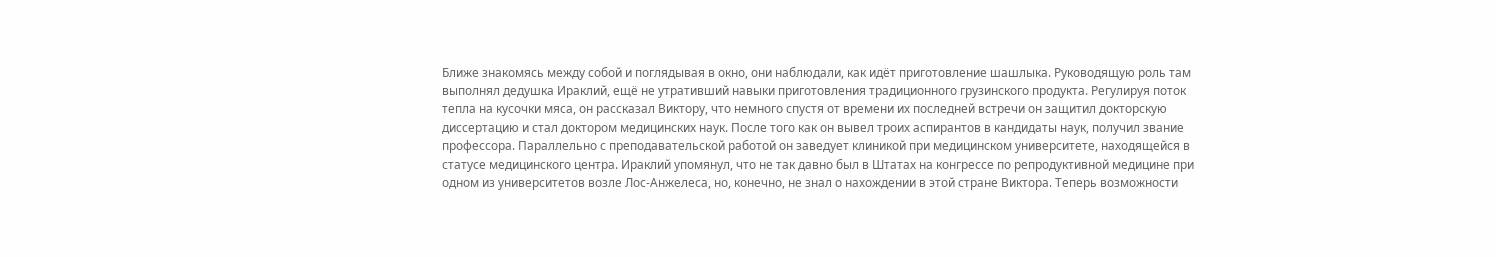Ближе знакомясь между собой и поглядывая в окно, они наблюдали, как идёт приготовление шашлыка. Руководящую роль там выполнял дедушка Ираклий, ещё не утративший навыки приготовления традиционного грузинского продукта. Регулируя поток тепла на кусочки мяса, он рассказал Виктору, что немного спустя от времени их последней встречи он защитил докторскую диссертацию и стал доктором медицинских наук. После того как он вывел троих аспирантов в кандидаты наук, получил звание профессора. Параллельно с преподавательской работой он заведует клиникой при медицинском университете, находящейся в статусе медицинского центра. Ираклий упомянул, что не так давно был в Штатах на конгрессе по репродуктивной медицине при одном из университетов возле Лос-Анжелеса, но, конечно, не знал о нахождении в этой стране Виктора. Теперь возможности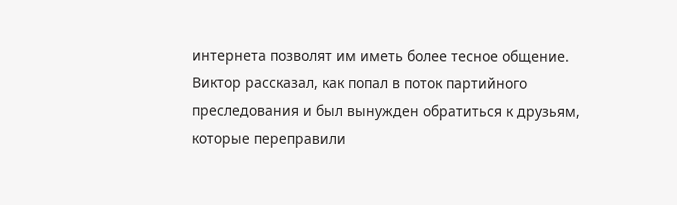интернета позволят им иметь более тесное общение. Виктор рассказал, как попал в поток партийного преследования и был вынужден обратиться к друзьям, которые переправили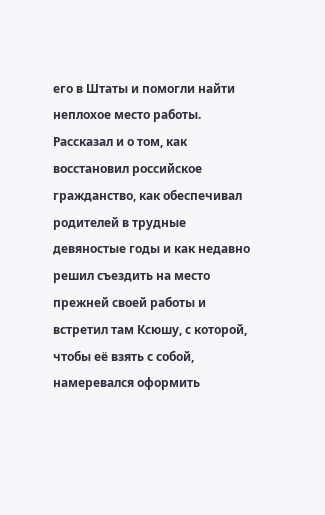его в Штаты и помогли найти неплохое место работы. Рассказал и о том, как восстановил российское гражданство, как обеспечивал родителей в трудные девяностые годы и как недавно решил съездить на место прежней своей работы и встретил там Ксюшу, с которой, чтобы её взять с собой, намеревался оформить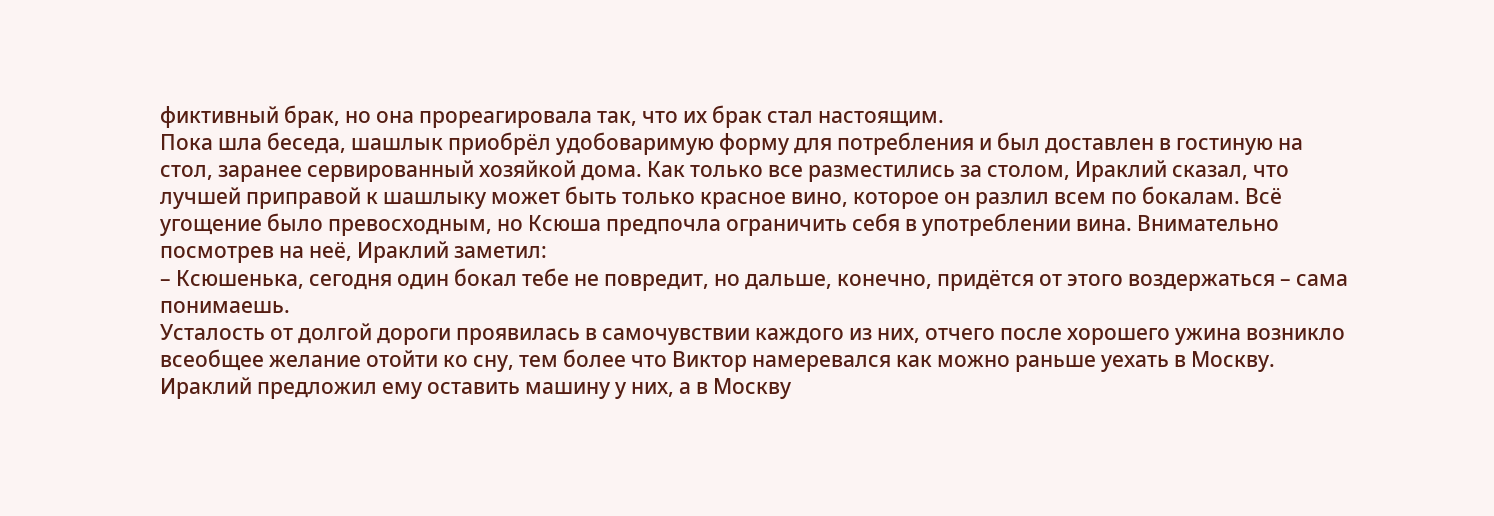фиктивный брак, но она прореагировала так, что их брак стал настоящим.
Пока шла беседа, шашлык приобрёл удобоваримую форму для потребления и был доставлен в гостиную на стол, заранее сервированный хозяйкой дома. Как только все разместились за столом, Ираклий сказал, что лучшей приправой к шашлыку может быть только красное вино, которое он разлил всем по бокалам. Всё угощение было превосходным, но Ксюша предпочла ограничить себя в употреблении вина. Внимательно посмотрев на неё, Ираклий заметил:
– Ксюшенька, сегодня один бокал тебе не повредит, но дальше, конечно, придётся от этого воздержаться – сама понимаешь.
Усталость от долгой дороги проявилась в самочувствии каждого из них, отчего после хорошего ужина возникло всеобщее желание отойти ко сну, тем более что Виктор намеревался как можно раньше уехать в Москву. Ираклий предложил ему оставить машину у них, а в Москву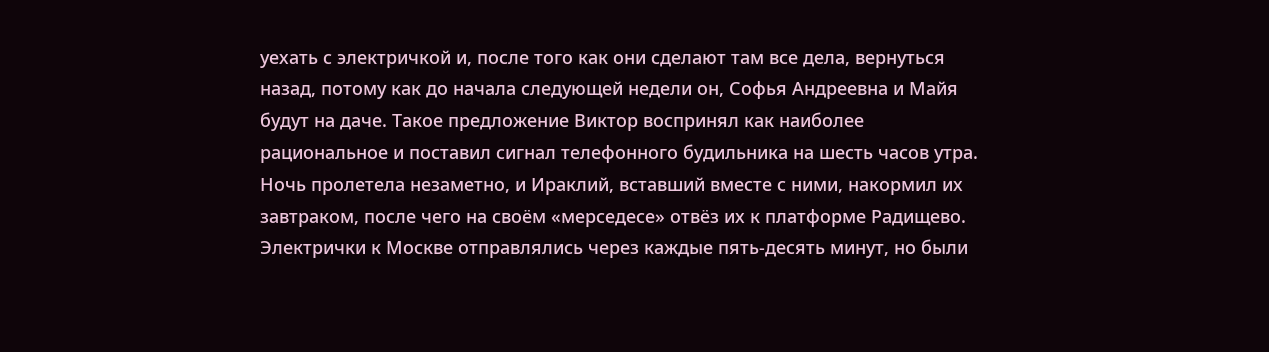уехать с электричкой и, после того как они сделают там все дела, вернуться назад, потому как до начала следующей недели он, Софья Андреевна и Майя будут на даче. Такое предложение Виктор воспринял как наиболее рациональное и поставил сигнал телефонного будильника на шесть часов утра.
Ночь пролетела незаметно, и Ираклий, вставший вместе с ними, накормил их завтраком, после чего на своём «мерседесе» отвёз их к платформе Радищево. Электрички к Москве отправлялись через каждые пять-десять минут, но были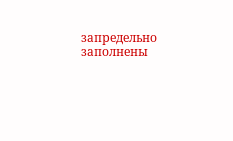запредельно заполнены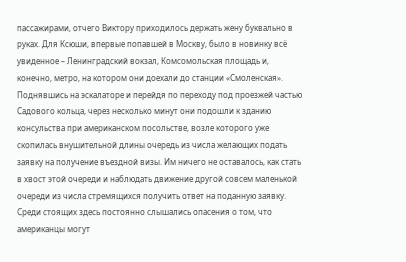пассажирами, отчего Виктору приходилось держать жену буквально в руках. Для Ксюши, впервые попавшей в Москву, было в новинку всё увиденное – Ленинградский вокзал, Комсомольская площадь и, конечно, метро, на котором они доехали до станции «Смоленская».
Поднявшись на эскалаторе и перейдя по переходу под проезжей частью Садового кольца, через несколько минут они подошли к зданию консульства при американском посольстве, возле которого уже скопилась внушительной длины очередь из числа желающих подать заявку на получение въездной визы. Им ничего не оставалось, как стать в хвост этой очереди и наблюдать движение другой совсем маленькой очереди из числа стремящихся получить ответ на поданную заявку. Среди стоящих здесь постоянно слышались опасения о том, что американцы могут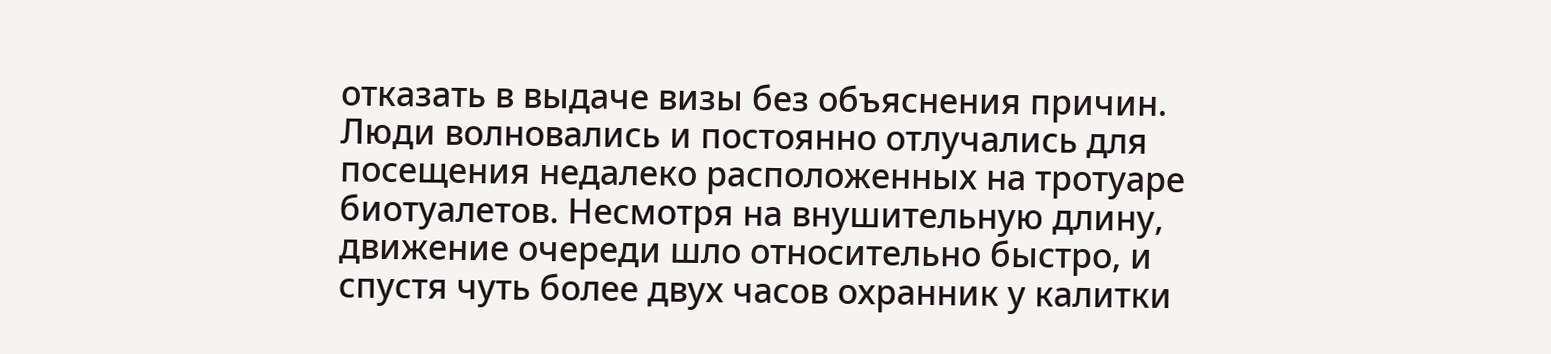отказать в выдаче визы без объяснения причин. Люди волновались и постоянно отлучались для посещения недалеко расположенных на тротуаре биотуалетов. Несмотря на внушительную длину, движение очереди шло относительно быстро, и спустя чуть более двух часов охранник у калитки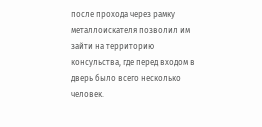после прохода через рамку металлоискателя позволил им зайти на территорию консульства, где перед входом в дверь было всего несколько человек.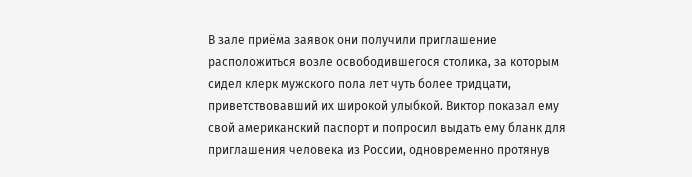В зале приёма заявок они получили приглашение расположиться возле освободившегося столика, за которым сидел клерк мужского пола лет чуть более тридцати, приветствовавший их широкой улыбкой. Виктор показал ему свой американский паспорт и попросил выдать ему бланк для приглашения человека из России, одновременно протянув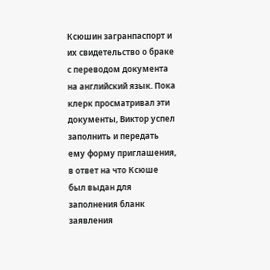Ксюшин загранпаспорт и их свидетельство о браке с переводом документа на английский язык. Пока клерк просматривал эти документы, Виктор успел заполнить и передать ему форму приглашения, в ответ на что Ксюше был выдан для заполнения бланк заявления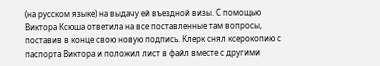(на русском языке) на выдачу ей въездной визы. С помощью Виктора Ксюша ответила на все поставленные там вопросы, поставив в конце свою новую подпись. Клерк снял ксерокопию с паспорта Виктора и положил лист в файл вместе с другими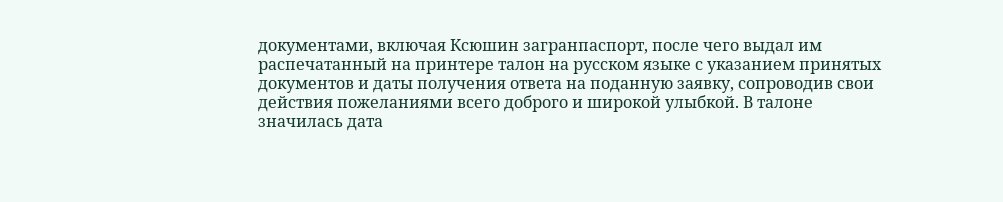документами, включая Ксюшин загранпаспорт, после чего выдал им распечатанный на принтере талон на русском языке с указанием принятых документов и даты получения ответа на поданную заявку, сопроводив свои действия пожеланиями всего доброго и широкой улыбкой. В талоне значилась дата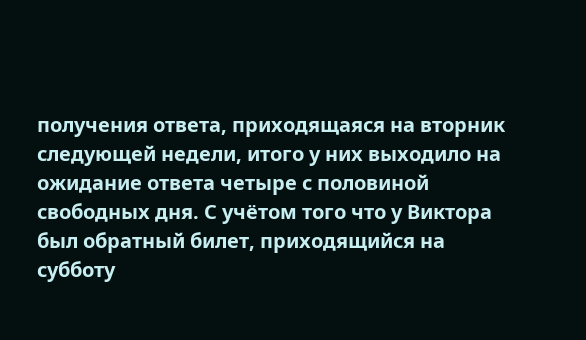получения ответа, приходящаяся на вторник следующей недели, итого у них выходило на ожидание ответа четыре с половиной свободных дня. С учётом того что у Виктора был обратный билет, приходящийся на субботу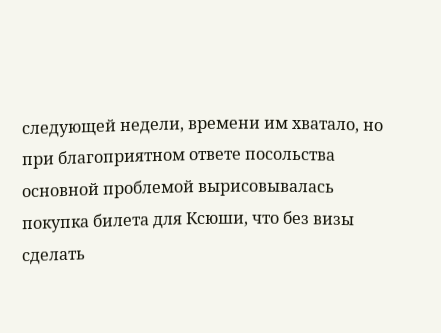следующей недели, времени им хватало, но при благоприятном ответе посольства основной проблемой вырисовывалась покупка билета для Ксюши, что без визы сделать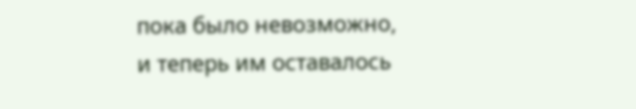пока было невозможно, и теперь им оставалось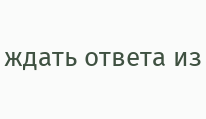ждать ответа из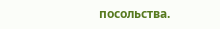посольства.